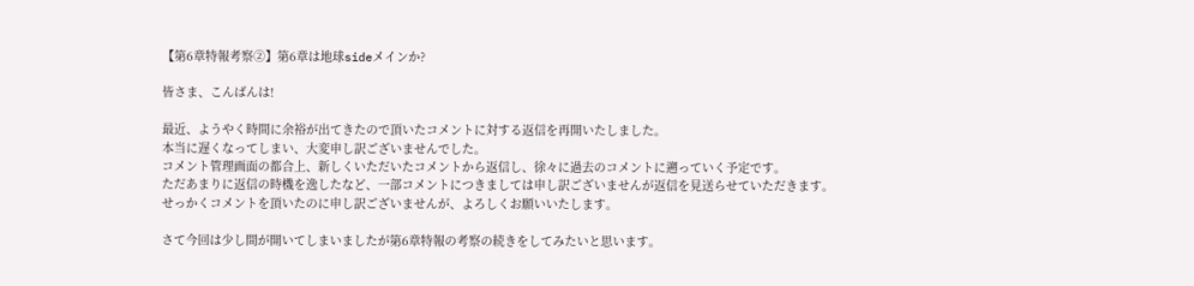【第6章特報考察②】第6章は地球sideメインか?

皆さま、こんばんは!

最近、ようやく時間に余裕が出てきたので頂いたコメントに対する返信を再開いたしました。
本当に遅くなってしまい、大変申し訳ございませんでした。
コメント管理画面の都合上、新しくいただいたコメントから返信し、徐々に過去のコメントに遡っていく予定です。
ただあまりに返信の時機を逸したなど、一部コメントにつきましては申し訳ございませんが返信を見送らせていただきます。
せっかくコメントを頂いたのに申し訳ございませんが、よろしくお願いいたします。

さて今回は少し間が開いてしまいましたが第6章特報の考察の続きをしてみたいと思います。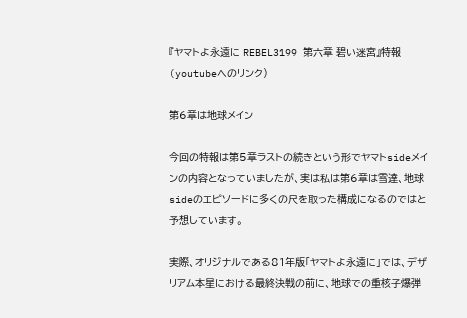『ヤマトよ永遠に REBEL3199 第六章 碧い迷宮』特報(youtubeへのリンク)

第6章は地球メイン

今回の特報は第5章ラストの続きという形でヤマトsideメインの内容となっていましたが、実は私は第6章は雪達、地球sideのエピソードに多くの尺を取った構成になるのではと予想しています。

実際、オリジナルである81年版「ヤマトよ永遠に」では、デザリアム本星における最終決戦の前に、地球での重核子爆弾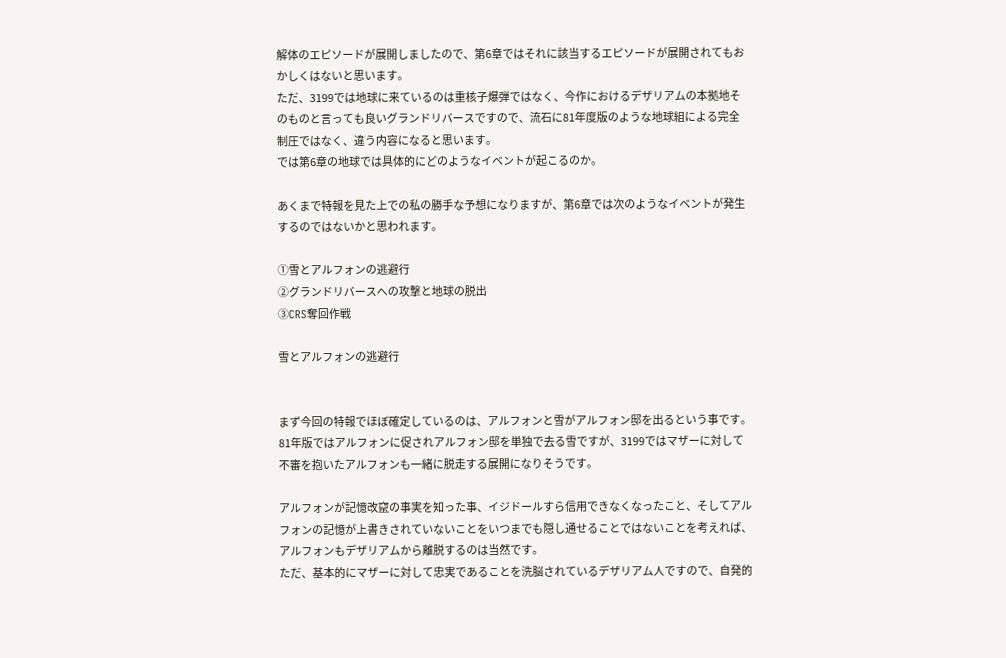解体のエピソードが展開しましたので、第6章ではそれに該当するエピソードが展開されてもおかしくはないと思います。
ただ、3199では地球に来ているのは重核子爆弾ではなく、今作におけるデザリアムの本拠地そのものと言っても良いグランドリバースですので、流石に81年度版のような地球組による完全制圧ではなく、違う内容になると思います。
では第6章の地球では具体的にどのようなイベントが起こるのか。

あくまで特報を見た上での私の勝手な予想になりますが、第6章では次のようなイベントが発生するのではないかと思われます。

①雪とアルフォンの逃避行
②グランドリバースへの攻撃と地球の脱出
③CRS奪回作戦

雪とアルフォンの逃避行


まず今回の特報でほぼ確定しているのは、アルフォンと雪がアルフォン邸を出るという事です。
81年版ではアルフォンに促されアルフォン邸を単独で去る雪ですが、3199ではマザーに対して不審を抱いたアルフォンも一緒に脱走する展開になりそうです。

アルフォンが記憶改竄の事実を知った事、イジドールすら信用できなくなったこと、そしてアルフォンの記憶が上書きされていないことをいつまでも隠し通せることではないことを考えれば、アルフォンもデザリアムから離脱するのは当然です。
ただ、基本的にマザーに対して忠実であることを洗脳されているデザリアム人ですので、自発的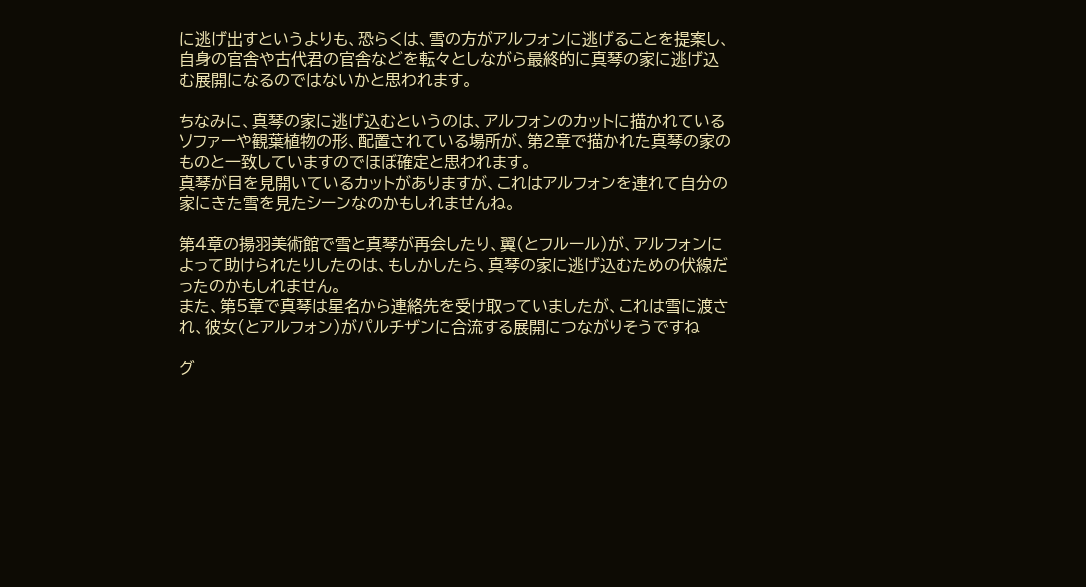に逃げ出すというよりも、恐らくは、雪の方がアルフォンに逃げることを提案し、自身の官舎や古代君の官舎などを転々としながら最終的に真琴の家に逃げ込む展開になるのではないかと思われます。

ちなみに、真琴の家に逃げ込むというのは、アルフォンのカットに描かれているソファーや観葉植物の形、配置されている場所が、第2章で描かれた真琴の家のものと一致していますのでほぼ確定と思われます。
真琴が目を見開いているカットがありますが、これはアルフォンを連れて自分の家にきた雪を見たシーンなのかもしれませんね。

第4章の揚羽美術館で雪と真琴が再会したり、翼(とフルール)が、アルフォンによって助けられたりしたのは、もしかしたら、真琴の家に逃げ込むための伏線だったのかもしれません。
また、第5章で真琴は星名から連絡先を受け取っていましたが、これは雪に渡され、彼女(とアルフォン)がパルチザンに合流する展開につながりそうですね

グ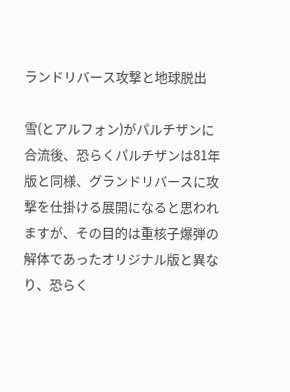ランドリバース攻撃と地球脱出

雪(とアルフォン)がパルチザンに合流後、恐らくパルチザンは81年版と同様、グランドリバースに攻撃を仕掛ける展開になると思われますが、その目的は重核子爆弾の解体であったオリジナル版と異なり、恐らく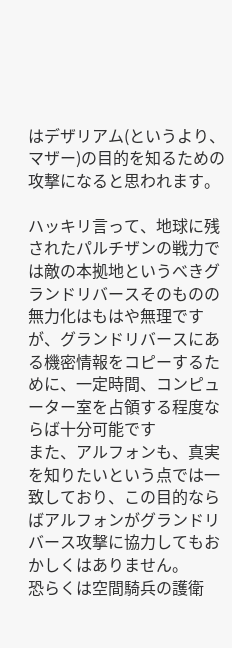はデザリアム(というより、マザー)の目的を知るための攻撃になると思われます。

ハッキリ言って、地球に残されたパルチザンの戦力では敵の本拠地というべきグランドリバースそのものの無力化はもはや無理ですが、グランドリバースにある機密情報をコピーするために、一定時間、コンピューター室を占領する程度ならば十分可能です
また、アルフォンも、真実を知りたいという点では一致しており、この目的ならばアルフォンがグランドリバース攻撃に協力してもおかしくはありません。
恐らくは空間騎兵の護衛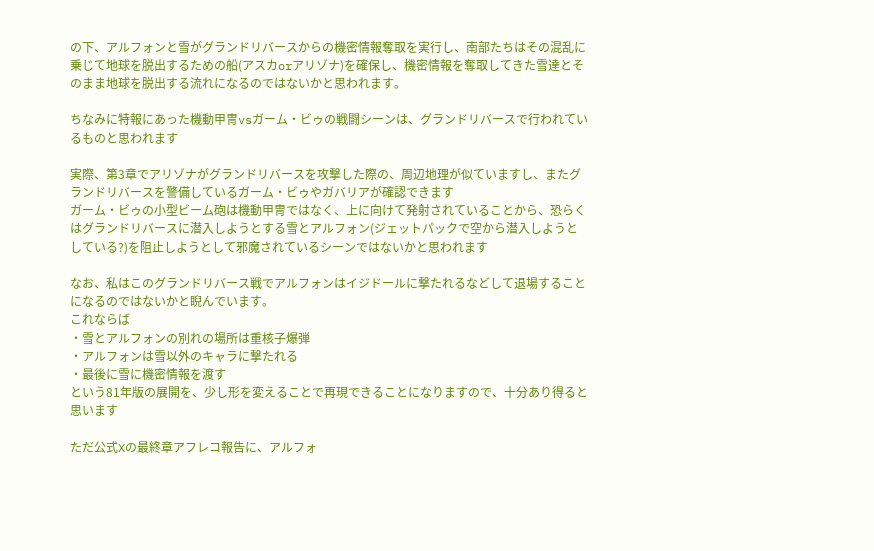の下、アルフォンと雪がグランドリバースからの機密情報奪取を実行し、南部たちはその混乱に乗じて地球を脱出するための船(アスカorアリゾナ)を確保し、機密情報を奪取してきた雪達とそのまま地球を脱出する流れになるのではないかと思われます。

ちなみに特報にあった機動甲冑vsガーム・ビゥの戦闘シーンは、グランドリバースで行われているものと思われます

実際、第3章でアリゾナがグランドリバースを攻撃した際の、周辺地理が似ていますし、またグランドリバースを警備しているガーム・ビゥやガバリアが確認できます
ガーム・ビゥの小型ビーム砲は機動甲冑ではなく、上に向けて発射されていることから、恐らくはグランドリバースに潜入しようとする雪とアルフォン(ジェットパックで空から潜入しようとしている?)を阻止しようとして邪魔されているシーンではないかと思われます

なお、私はこのグランドリバース戦でアルフォンはイジドールに撃たれるなどして退場することになるのではないかと睨んでいます。
これならば
・雪とアルフォンの別れの場所は重核子爆弾
・アルフォンは雪以外のキャラに撃たれる
・最後に雪に機密情報を渡す
という81年版の展開を、少し形を変えることで再現できることになりますので、十分あり得ると思います

ただ公式Xの最終章アフレコ報告に、アルフォ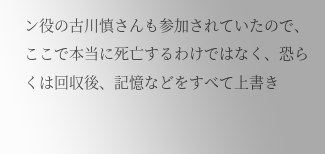ン役の古川慎さんも参加されていたので、ここで本当に死亡するわけではなく、恐らくは回収後、記憶などをすべて上書き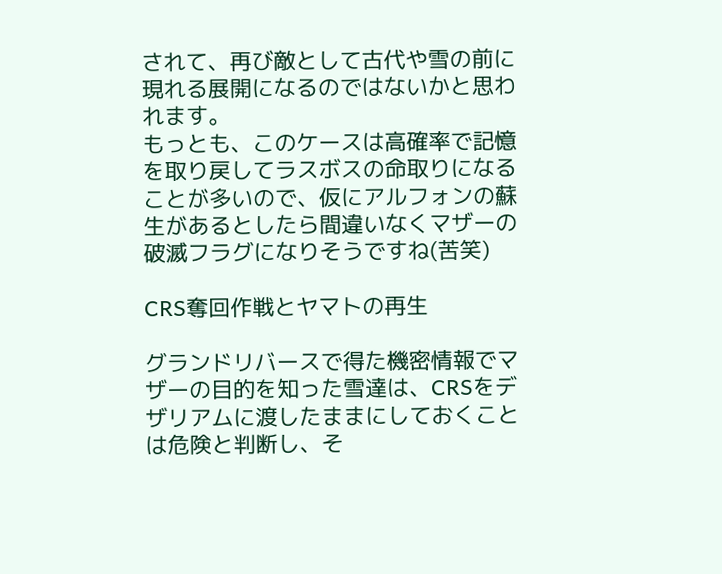されて、再び敵として古代や雪の前に現れる展開になるのではないかと思われます。
もっとも、このケースは高確率で記憶を取り戻してラスボスの命取りになることが多いので、仮にアルフォンの蘇生があるとしたら間違いなくマザーの破滅フラグになりそうですね(苦笑)

CRS奪回作戦とヤマトの再生

グランドリバースで得た機密情報でマザーの目的を知った雪達は、CRSをデザリアムに渡したままにしておくことは危険と判断し、そ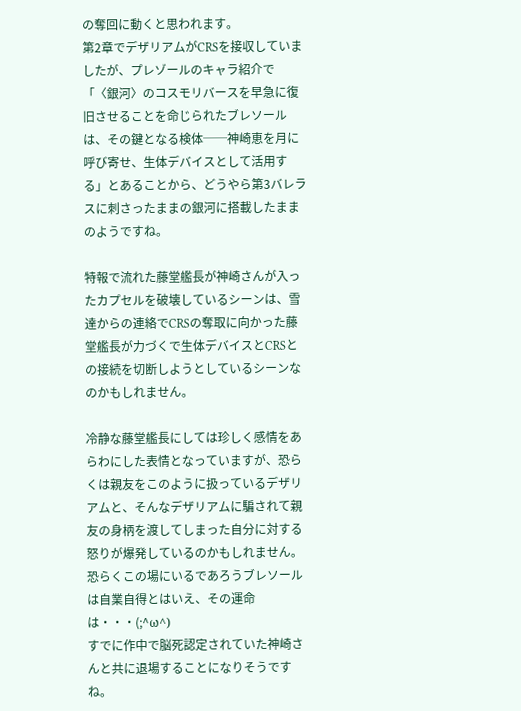の奪回に動くと思われます。
第2章でデザリアムがCRSを接収していましたが、プレゾールのキャラ紹介で「〈銀河〉のコスモリバースを早急に復旧させることを命じられたブレソールは、その鍵となる検体──神崎恵を月に呼び寄せ、生体デバイスとして活用する」とあることから、どうやら第3バレラスに刺さったままの銀河に搭載したままのようですね。

特報で流れた藤堂艦長が神崎さんが入ったカプセルを破壊しているシーンは、雪達からの連絡でCRSの奪取に向かった藤堂艦長が力づくで生体デバイスとCRSとの接続を切断しようとしているシーンなのかもしれません。

冷静な藤堂艦長にしては珍しく感情をあらわにした表情となっていますが、恐らくは親友をこのように扱っているデザリアムと、そんなデザリアムに騙されて親友の身柄を渡してしまった自分に対する怒りが爆発しているのかもしれません。
恐らくこの場にいるであろうブレソールは自業自得とはいえ、その運命は・・・(;^ω^)
すでに作中で脳死認定されていた神崎さんと共に退場することになりそうですね。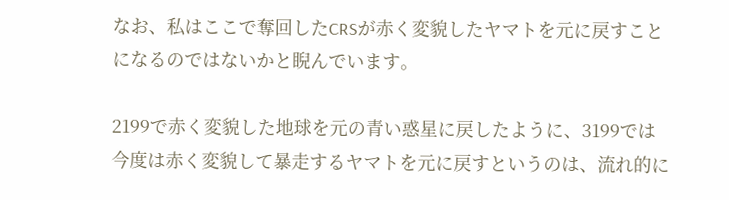なお、私はここで奪回したCRSが赤く変貌したヤマトを元に戻すことになるのではないかと睨んでいます。

2199で赤く変貌した地球を元の青い惑星に戻したように、3199では今度は赤く変貌して暴走するヤマトを元に戻すというのは、流れ的に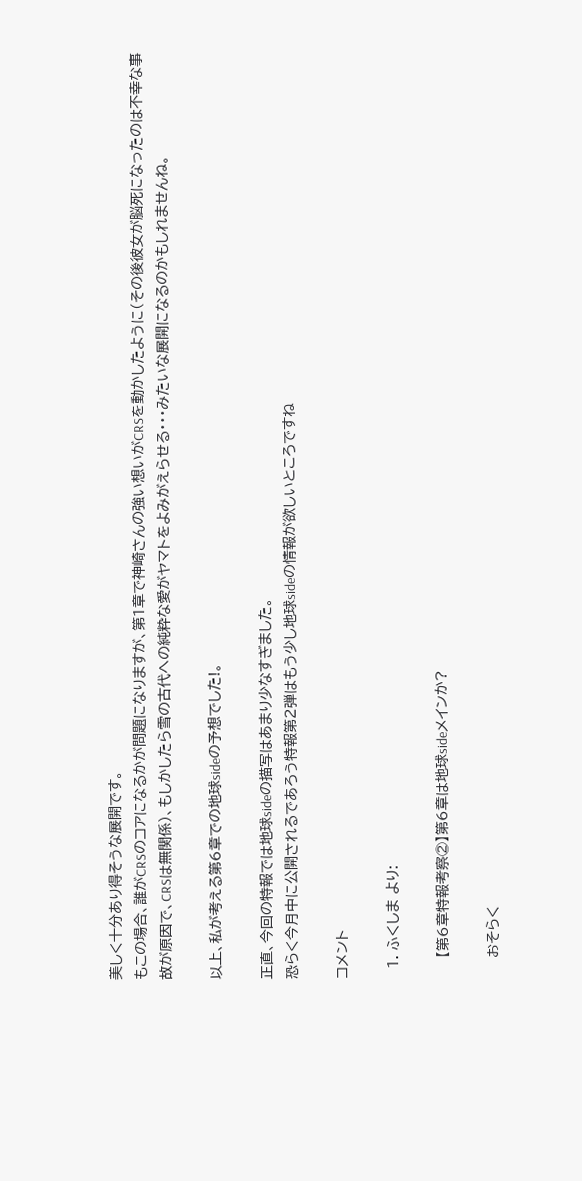美しく十分あり得そうな展開です。
もこの場合、誰がCRSのコアになるかが問題になりますが、第1章で神崎さんの強い想いがCRSを動かしたように(その後彼女が脳死になったのは不幸な事故が原因で、CRSは無関係)、もしかしたら雪の古代への純粋な愛がヤマトをよみがえらせる・・・みたいな展開になるのかもしれませんね。

以上、私が考える第6章での地球sideの予想でした!。

正直、今回の特報では地球sideの描写はあまり少なすぎました。
恐らく今月中に公開されるであろう特報第2弾はもう少し地球sideの情報が欲しいところですね

コメント

  1. ふくしま より:

    【第6章特報考察②】第6章は地球sideメインか?

    おそらく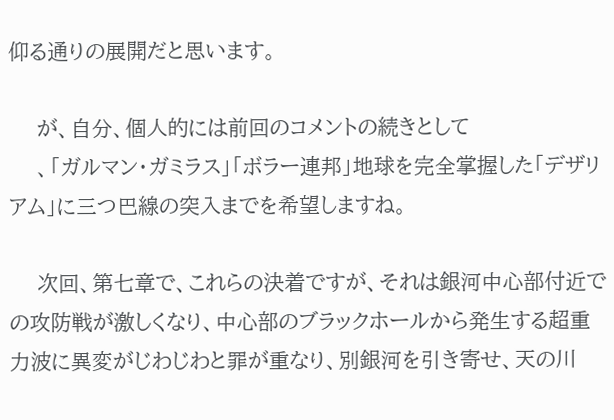仰る通りの展開だと思います。

    が、自分、個人的には前回のコメントの続きとして
    、「ガルマン・ガミラス」「ボラー連邦」地球を完全掌握した「デザリアム」に三つ巴線の突入までを希望しますね。

    次回、第七章で、これらの決着ですが、それは銀河中心部付近での攻防戦が激しくなり、中心部のブラックホールから発生する超重力波に異変がじわじわと罪が重なり、別銀河を引き寄せ、天の川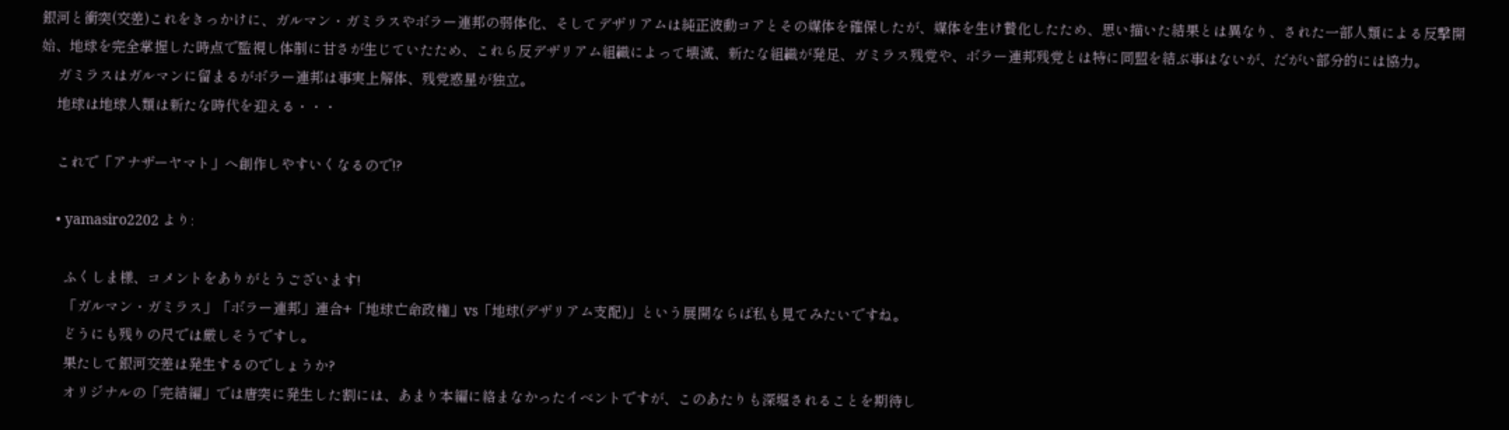銀河と衝突(交差)これをきっかけに、ガルマン・ガミラスやボラー連邦の弱体化、そしてデザリアムは純正波動コアとその媒体を確保したが、媒体を生け贄化したため、思い描いた結果とは異なり、された一部人類による反撃開始、地球を完全掌握した時点で監視し体制に甘さが生じていたため、これら反デザリアム組織によって壊滅、新たな組織が発足、ガミラス残党や、ボラー連邦残党とは特に同盟を結ぶ事はないが、だがい部分的には協力。
    ガミラスはガルマンに留まるがボラー連邦は事実上解体、残党惑星が独立。
    地球は地球人類は新たな時代を迎える・・・

    これで「アナザーヤマト」へ創作しやすいくなるので!?

    • yamasiro2202 より:

      ふくしま様、コメントをありがとうございます!
      「ガルマン・ガミラス」「ボラー連邦」連合+「地球亡命政権」vs「地球(デザリアム支配)」という展開ならば私も見てみたいですね。
      どうにも残りの尺では厳しそうですし。
      果たして銀河交差は発生するのでしょうか?
      オリジナルの「完結編」では唐突に発生した割には、あまり本編に絡まなかったイベントですが、このあたりも深堀されることを期待し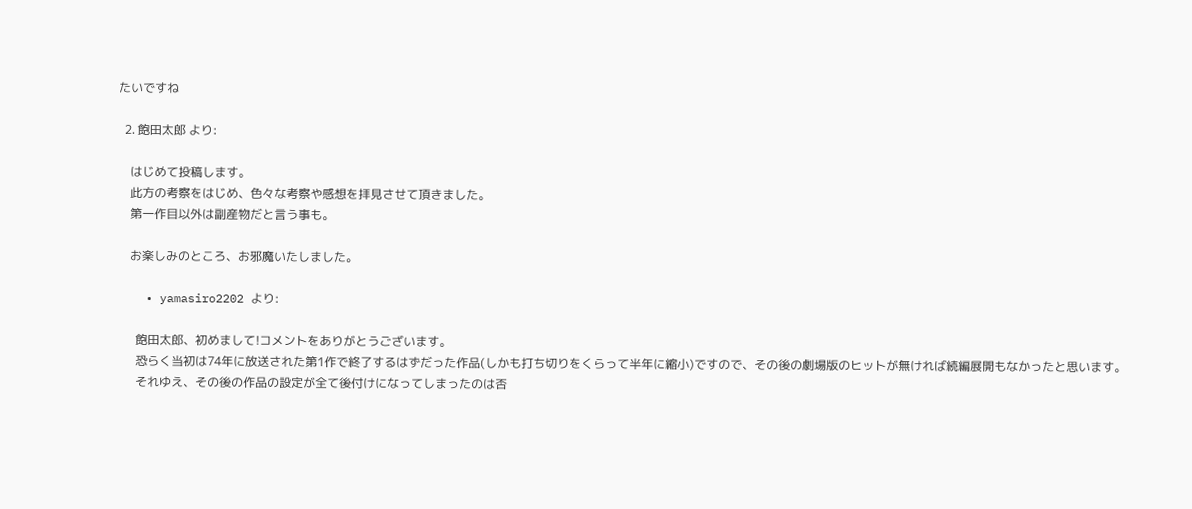たいですね

  2. 飽田太郎 より:

    はじめて投稿します。
    此方の考察をはじめ、色々な考察や感想を拝見させて頂きました。
    第一作目以外は副産物だと言う事も。

    お楽しみのところ、お邪魔いたしました。

    • yamasiro2202 より:

      飽田太郎、初めまして!コメントをありがとうございます。
      恐らく当初は74年に放送された第1作で終了するはずだった作品(しかも打ち切りをくらって半年に縮小)ですので、その後の劇場版のヒットが無ければ続編展開もなかったと思います。
      それゆえ、その後の作品の設定が全て後付けになってしまったのは否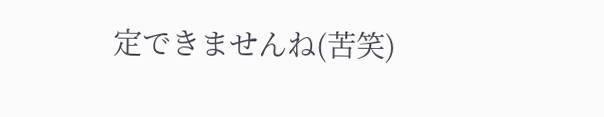定できませんね(苦笑)